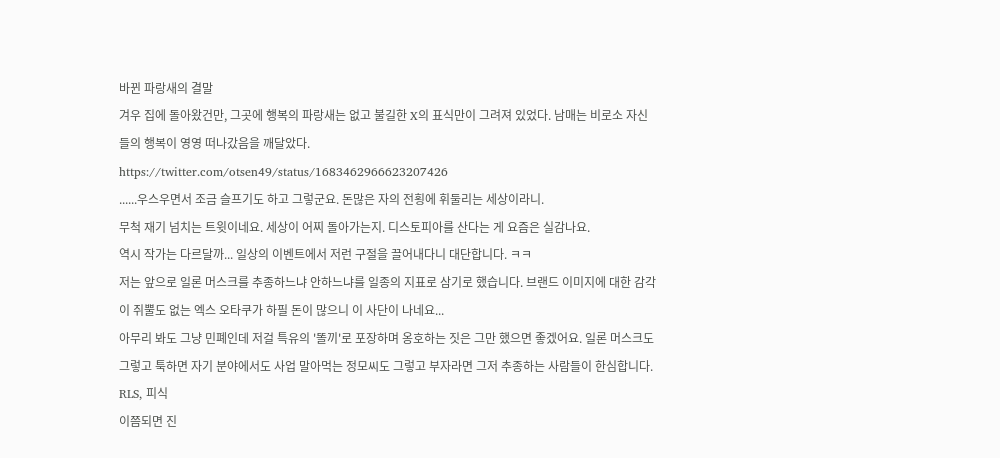바뀐 파랑새의 결말
겨우 집에 돌아왔건만, 그곳에 행복의 파랑새는 없고 불길한 X의 표식만이 그려져 있었다. 남매는 비로소 자신들의 행복이 영영 떠나갔음을 깨달았다.
https://twitter.com/otsen49/status/1683462966623207426
......우스우면서 조금 슬프기도 하고 그렇군요. 돈많은 자의 전횡에 휘둘리는 세상이라니.
무척 재기 넘치는 트윗이네요. 세상이 어찌 돌아가는지. 디스토피아를 산다는 게 요즘은 실감나요.
역시 작가는 다르달까... 일상의 이벤트에서 저런 구절을 끌어내다니 대단합니다. ㅋㅋ
저는 앞으로 일론 머스크를 추종하느냐 안하느냐를 일종의 지표로 삼기로 했습니다. 브랜드 이미지에 대한 감각이 쥐뿔도 없는 엑스 오타쿠가 하필 돈이 많으니 이 사단이 나네요...
아무리 봐도 그냥 민폐인데 저걸 특유의 '똘끼'로 포장하며 옹호하는 짓은 그만 했으면 좋겠어요. 일론 머스크도 그렇고 툭하면 자기 분야에서도 사업 말아먹는 정모씨도 그렇고 부자라면 그저 추종하는 사람들이 한심합니다.
RLS, 피식
이쯤되면 진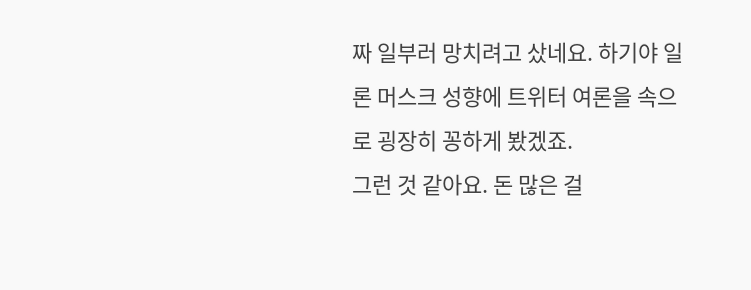짜 일부러 망치려고 샀네요. 하기야 일론 머스크 성향에 트위터 여론을 속으로 굉장히 꽁하게 봤겠죠.
그런 것 같아요. 돈 많은 걸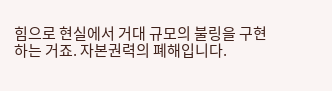힘으로 현실에서 거대 규모의 불링을 구현하는 거죠. 자본권력의 폐해입니다.